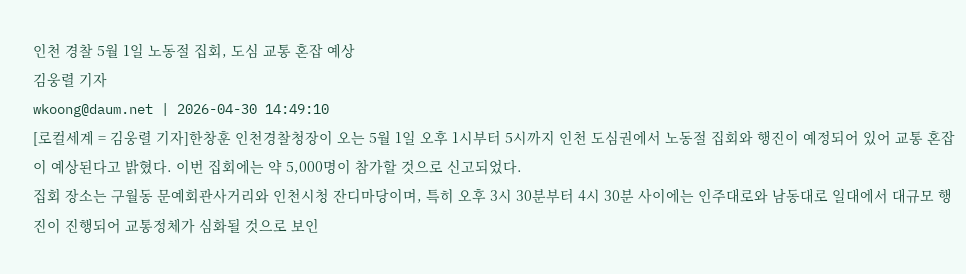인천 경찰 5월 1일 노동절 집회, 도심 교통 혼잡 예상
김웅렬 기자
wkoong@daum.net | 2026-04-30 14:49:10
[로컬세계 = 김웅렬 기자]한창훈 인천경찰청장이 오는 5월 1일 오후 1시부터 5시까지 인천 도심권에서 노동절 집회와 행진이 예정되어 있어 교통 혼잡이 예상된다고 밝혔다. 이번 집회에는 약 5,000명이 참가할 것으로 신고되었다.
집회 장소는 구월동 문예회관사거리와 인천시청 잔디마당이며, 특히 오후 3시 30분부터 4시 30분 사이에는 인주대로와 남동대로 일대에서 대규모 행진이 진행되어 교통정체가 심화될 것으로 보인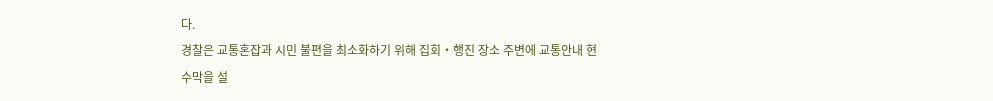다.
경찰은 교통혼잡과 시민 불편을 최소화하기 위해 집회‧행진 장소 주변에 교통안내 현수막을 설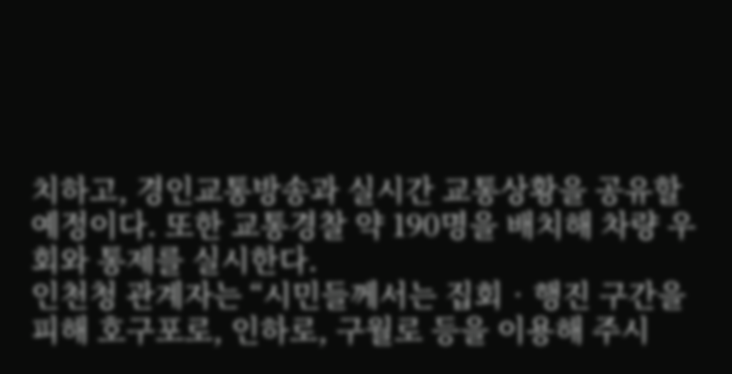치하고, 경인교통방송과 실시간 교통상황을 공유할 예정이다. 또한 교통경찰 약 190명을 배치해 차량 우회와 통제를 실시한다.
인천청 관계자는 “시민들께서는 집회‧행진 구간을 피해 호구포로, 인하로, 구월로 등을 이용해 주시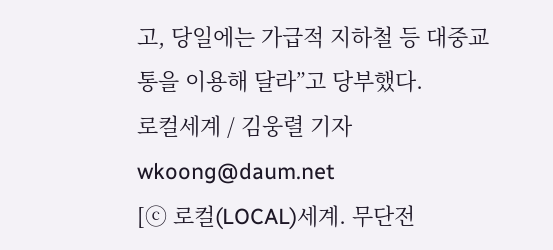고, 당일에는 가급적 지하철 등 대중교통을 이용해 달라”고 당부했다.
로컬세계 / 김웅렬 기자 wkoong@daum.net
[ⓒ 로컬(LOCAL)세계. 무단전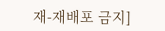재-재배포 금지]